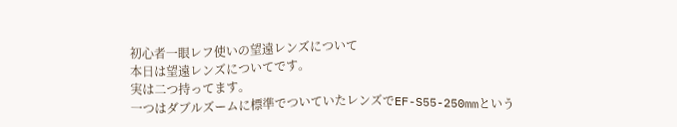初心者一眼レフ使いの望遠レンズについて
本日は望遠レンズについてです。
実は二つ持ってます。
一つはダブルズームに標準でついていたレンズでEF-S55-250mmという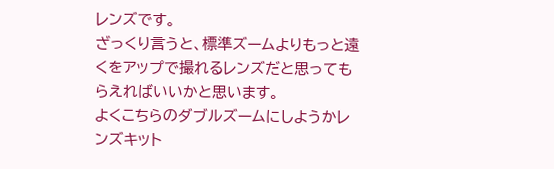レンズです。
ざっくり言うと、標準ズームよりもっと遠くをアップで撮れるレンズだと思ってもらえればいいかと思います。
よくこちらのダブルズームにしようかレンズキット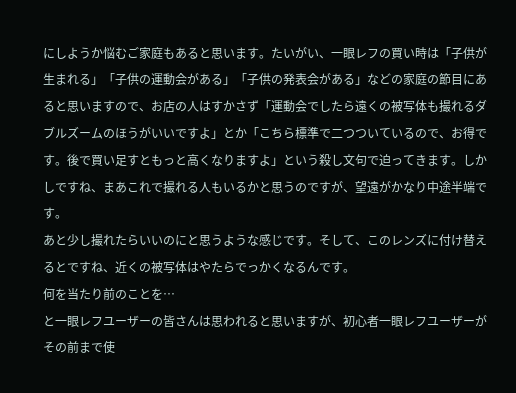にしようか悩むご家庭もあると思います。たいがい、一眼レフの買い時は「子供が生まれる」「子供の運動会がある」「子供の発表会がある」などの家庭の節目にあると思いますので、お店の人はすかさず「運動会でしたら遠くの被写体も撮れるダブルズームのほうがいいですよ」とか「こちら標準で二つついているので、お得です。後で買い足すともっと高くなりますよ」という殺し文句で迫ってきます。しかしですね、まあこれで撮れる人もいるかと思うのですが、望遠がかなり中途半端です。
あと少し撮れたらいいのにと思うような感じです。そして、このレンズに付け替えるとですね、近くの被写体はやたらでっかくなるんです。
何を当たり前のことを…
と一眼レフユーザーの皆さんは思われると思いますが、初心者一眼レフユーザーがその前まで使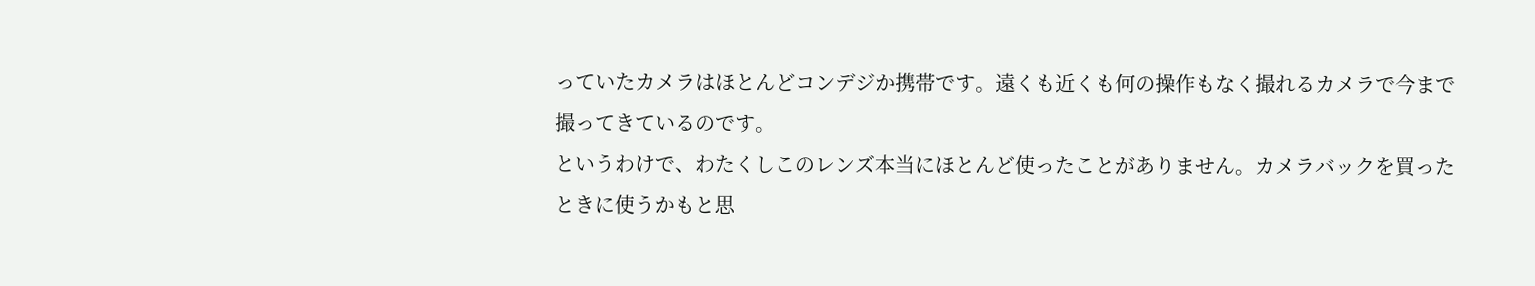っていたカメラはほとんどコンデジか携帯です。遠くも近くも何の操作もなく撮れるカメラで今まで撮ってきているのです。
というわけで、わたくしこのレンズ本当にほとんど使ったことがありません。カメラバックを買ったときに使うかもと思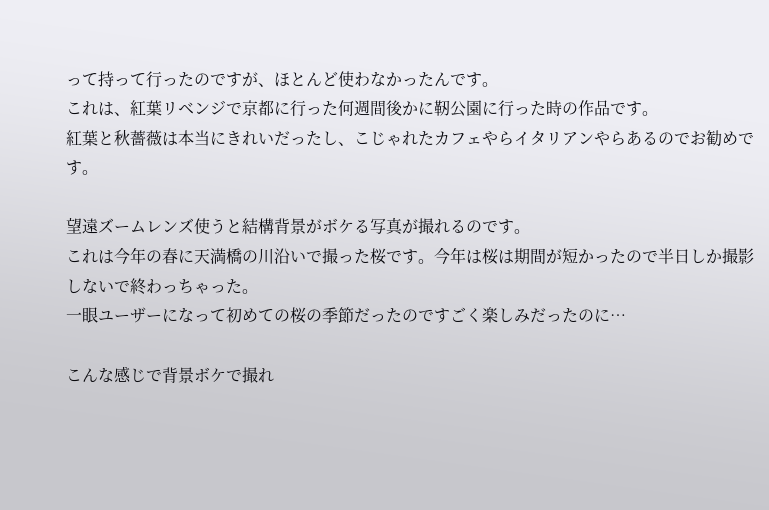って持って行ったのですが、ほとんど使わなかったんです。
これは、紅葉リベンジで京都に行った何週間後かに靭公園に行った時の作品です。
紅葉と秋薔薇は本当にきれいだったし、こじゃれたカフェやらイタリアンやらあるのでお勧めです。

望遠ズームレンズ使うと結構背景がボケる写真が撮れるのです。
これは今年の春に天満橋の川沿いで撮った桜です。今年は桜は期間が短かったので半日しか撮影しないで終わっちゃった。
一眼ユーザーになって初めての桜の季節だったのですごく楽しみだったのに…

こんな感じで背景ボケで撮れ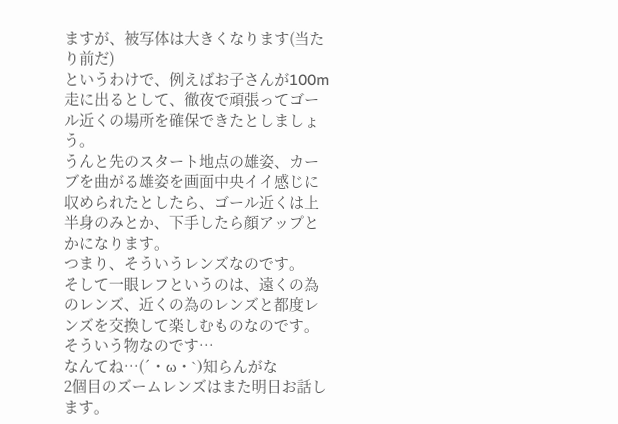ますが、被写体は大きくなります(当たり前だ)
というわけで、例えばお子さんが100m走に出るとして、徹夜で頑張ってゴール近くの場所を確保できたとしましょう。
うんと先のスタート地点の雄姿、カーブを曲がる雄姿を画面中央イイ感じに収められたとしたら、ゴール近くは上半身のみとか、下手したら顔アップとかになります。
つまり、そういうレンズなのです。
そして一眼レフというのは、遠くの為のレンズ、近くの為のレンズと都度レンズを交換して楽しむものなのです。
そういう物なのです…
なんてね…(´・ω・`)知らんがな
2個目のズームレンズはまた明日お話します。